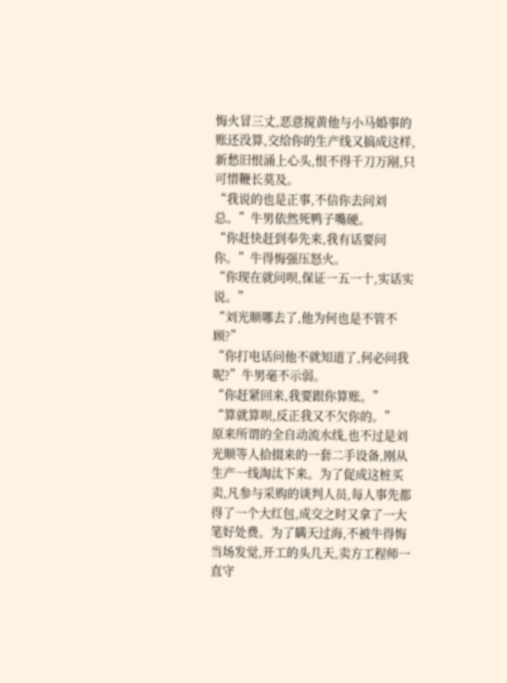悔火冒三丈,恶意搅黄他与小马婚事的账还没算,交给你的生产线又搞成这样,新愁旧恨涌上心头,恨不得千刀万剐,只可惜鞭长莫及。
“我说的也是正事,不信你去问刘总。”牛男依然死鸭子嘴硬。
“你赶快赶到奉先来,我有话要问你。”牛得悔强压怒火。
“你现在就问呗,保证一五一十,实话实说。”
“刘光顺哪去了,他为何也是不管不顾?”
“你打电话问他不就知道了,何必问我呢?”牛男毫不示弱。
“你赶紧回来,我要跟你算账。”
“算就算呗,反正我又不欠你的。”
原来所谓的全自动流水线,也不过是刘光顺等人拾掇来的一套二手设备,刚从生产一线淘汰下来。为了促成这桩买卖,凡参与采购的谈判人员,每人事先都得了一个大红包,成交之时又拿了一大笔好处费。为了瞒天过海,不被牛得悔当场发觉,开工的头几天,卖方工程师一直守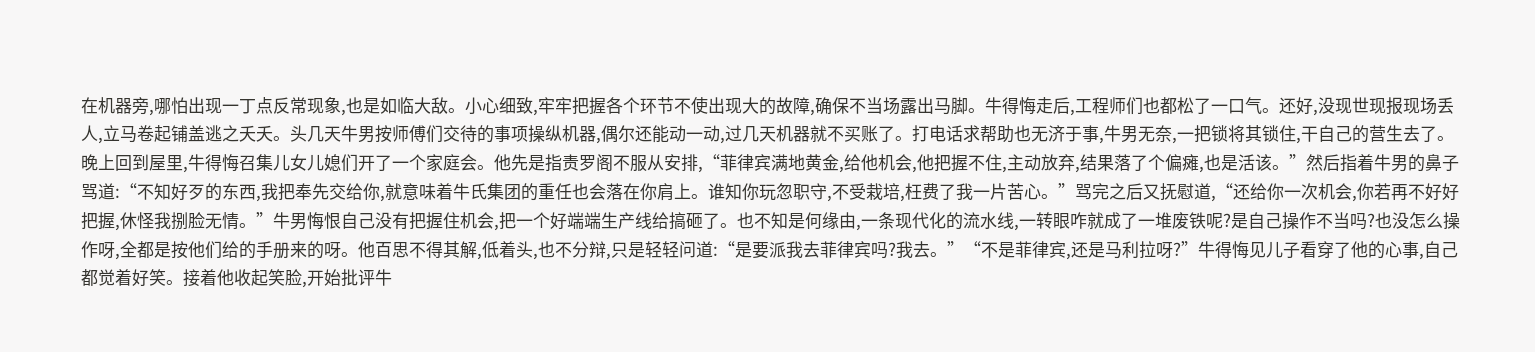在机器旁,哪怕出现一丁点反常现象,也是如临大敌。小心细致,牢牢把握各个环节不使出现大的故障,确保不当场露出马脚。牛得悔走后,工程师们也都松了一口气。还好,没现世现报现场丢人,立马卷起铺盖逃之夭夭。头几天牛男按师傅们交待的事项操纵机器,偶尔还能动一动,过几天机器就不买账了。打电话求帮助也无济于事,牛男无奈,一把锁将其锁住,干自己的营生去了。
晚上回到屋里,牛得悔召集儿女儿媳们开了一个家庭会。他先是指责罗阁不服从安排,“菲律宾满地黄金,给他机会,他把握不住,主动放弃,结果落了个偏瘫,也是活该。”然后指着牛男的鼻子骂道:“不知好歹的东西,我把奉先交给你,就意味着牛氏集团的重任也会落在你肩上。谁知你玩忽职守,不受栽培,枉费了我一片苦心。”骂完之后又抚慰道,“还给你一次机会,你若再不好好把握,休怪我捌脸无情。”牛男悔恨自己没有把握住机会,把一个好端端生产线给搞砸了。也不知是何缘由,一条现代化的流水线,一转眼咋就成了一堆废铁呢?是自己操作不当吗?也没怎么操作呀,全都是按他们给的手册来的呀。他百思不得其解,低着头,也不分辩,只是轻轻问道:“是要派我去菲律宾吗?我去。”“不是菲律宾,还是马利拉呀?”牛得悔见儿子看穿了他的心事,自己都觉着好笑。接着他收起笑脸,开始批评牛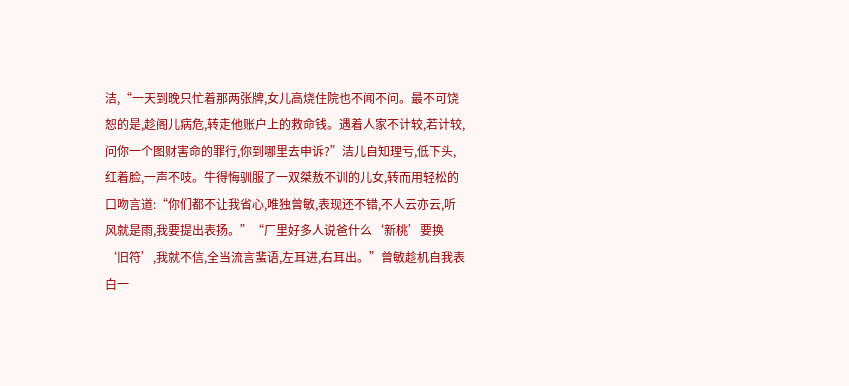洁,“一天到晚只忙着那两张牌,女儿高烧住院也不闻不问。最不可饶恕的是,趁阁儿病危,转走他账户上的救命钱。遇着人家不计较,若计较,问你一个图财害命的罪行,你到哪里去申诉?”洁儿自知理亏,低下头,红着脸,一声不吱。牛得悔驯服了一双桀敖不训的儿女,转而用轻松的口吻言道:“你们都不让我省心,唯独曾敏,表现还不错,不人云亦云,听风就是雨,我要提出表扬。”“厂里好多人说爸什么‘新桃’要换‘旧符’,我就不信,全当流言蜚语,左耳进,右耳出。”曾敏趁机自我表白一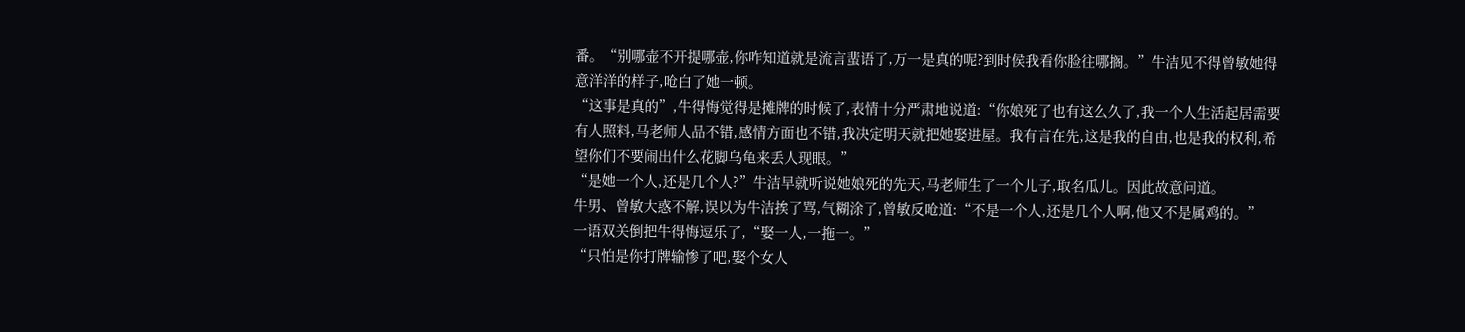番。“别哪壶不开提哪壶,你咋知道就是流言蜚语了,万一是真的呢?到时侯我看你脸往哪搁。”牛洁见不得曾敏她得意洋洋的样子,呛白了她一顿。
“这事是真的”,牛得悔觉得是摊牌的时候了,表情十分严肃地说道:“你娘死了也有这么久了,我一个人生活起居需要有人照料,马老师人品不错,感情方面也不错,我决定明天就把她娶进屋。我有言在先,这是我的自由,也是我的权利,希望你们不要闹出什么花脚乌龟来丢人现眼。”
“是她一个人,还是几个人?”牛洁早就听说她娘死的先天,马老师生了一个儿子,取名瓜儿。因此故意问道。
牛男、曾敏大惑不解,误以为牛洁挨了骂,气糊涂了,曾敏反呛道:“不是一个人,还是几个人啊,他又不是属鸡的。”
一语双关倒把牛得悔逗乐了,“娶一人,一拖一。”
“只怕是你打牌输惨了吧,娶个女人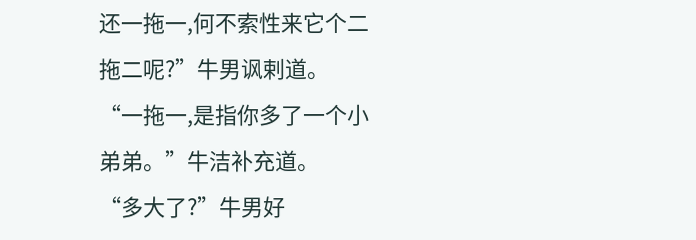还一拖一,何不索性来它个二拖二呢?”牛男讽剌道。
“一拖一,是指你多了一个小弟弟。”牛洁补充道。
“多大了?”牛男好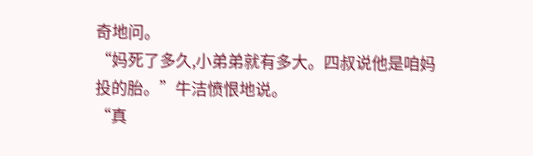奇地问。
“妈死了多久,小弟弟就有多大。四叔说他是咱妈投的胎。”牛洁愤恨地说。
“真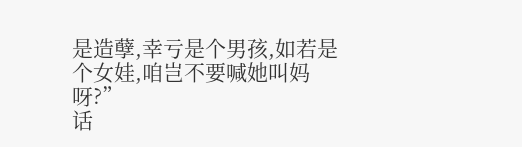是造孽,幸亏是个男孩,如若是个女娃,咱岂不要喊她叫妈呀?”
话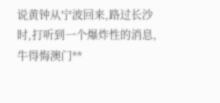说黄钟从宁波回来,路过长沙时,打听到一个爆炸性的消息,牛得悔澳门**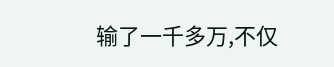输了一千多万,不仅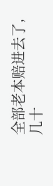全部老本赔进去了,几十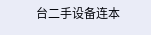台二手设备连本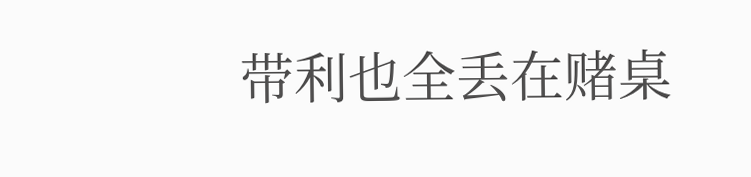带利也全丢在赌桌